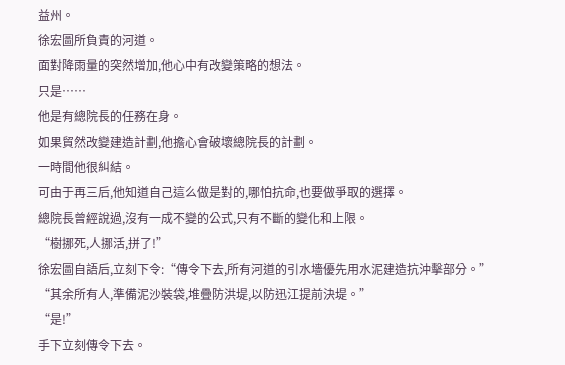益州。
徐宏圖所負責的河道。
面對降雨量的突然增加,他心中有改變策略的想法。
只是……
他是有總院長的任務在身。
如果貿然改變建造計劃,他擔心會破壞總院長的計劃。
一時間他很糾結。
可由于再三后,他知道自己這么做是對的,哪怕抗命,也要做爭取的選擇。
總院長曾經說過,沒有一成不變的公式,只有不斷的變化和上限。
“樹挪死,人挪活,拼了!”
徐宏圖自語后,立刻下令:“傳令下去,所有河道的引水墻優先用水泥建造抗沖擊部分。”
“其余所有人,準備泥沙裝袋,堆疊防洪堤,以防迅江提前決堤。”
“是!”
手下立刻傳令下去。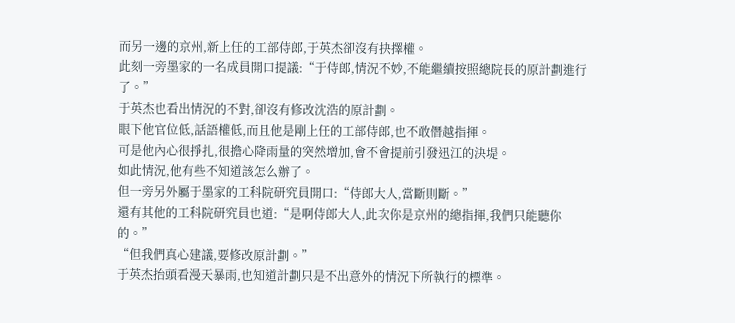而另一邊的京州,新上任的工部侍郎,于英杰卻沒有抉擇權。
此刻一旁墨家的一名成員開口提議:“于侍郎,情況不妙,不能繼續按照總院長的原計劃進行了。”
于英杰也看出情況的不對,卻沒有修改沈浩的原計劃。
眼下他官位低,話語權低,而且他是剛上任的工部侍郎,也不敢僭越指揮。
可是他內心很掙扎,很擔心降雨量的突然增加,會不會提前引發迅江的決堤。
如此情況,他有些不知道該怎么辦了。
但一旁另外屬于墨家的工科院研究員開口:“侍郎大人,當斷則斷。”
還有其他的工科院研究員也道:“是啊侍郎大人,此次你是京州的總指揮,我們只能聽你的。”
“但我們真心建議,要修改原計劃。”
于英杰抬頭看漫天暴雨,也知道計劃只是不出意外的情況下所執行的標準。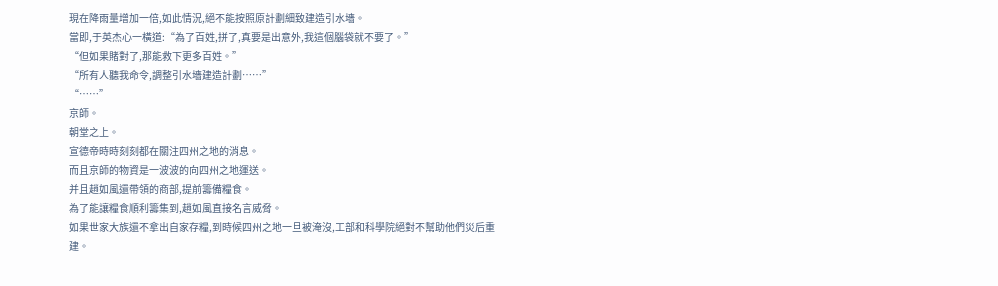現在降雨量增加一倍,如此情況,絕不能按照原計劃細致建造引水墻。
當即,于英杰心一橫道:“為了百姓,拼了,真要是出意外,我這個腦袋就不要了。”
“但如果賭對了,那能救下更多百姓。”
“所有人聽我命令,調整引水墻建造計劃……”
“……”
京師。
朝堂之上。
宣德帝時時刻刻都在關注四州之地的消息。
而且京師的物資是一波波的向四州之地運送。
并且趙如風還帶領的商部,提前籌備糧食。
為了能讓糧食順利籌集到,趙如風直接名言威脅。
如果世家大族還不拿出自家存糧,到時候四州之地一旦被淹沒,工部和科學院絕對不幫助他們災后重建。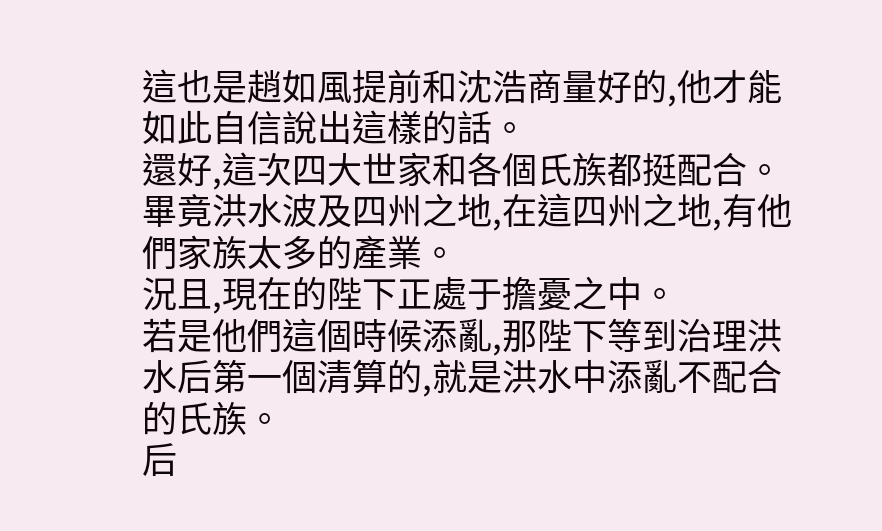這也是趙如風提前和沈浩商量好的,他才能如此自信說出這樣的話。
還好,這次四大世家和各個氏族都挺配合。
畢竟洪水波及四州之地,在這四州之地,有他們家族太多的產業。
況且,現在的陛下正處于擔憂之中。
若是他們這個時候添亂,那陛下等到治理洪水后第一個清算的,就是洪水中添亂不配合的氏族。
后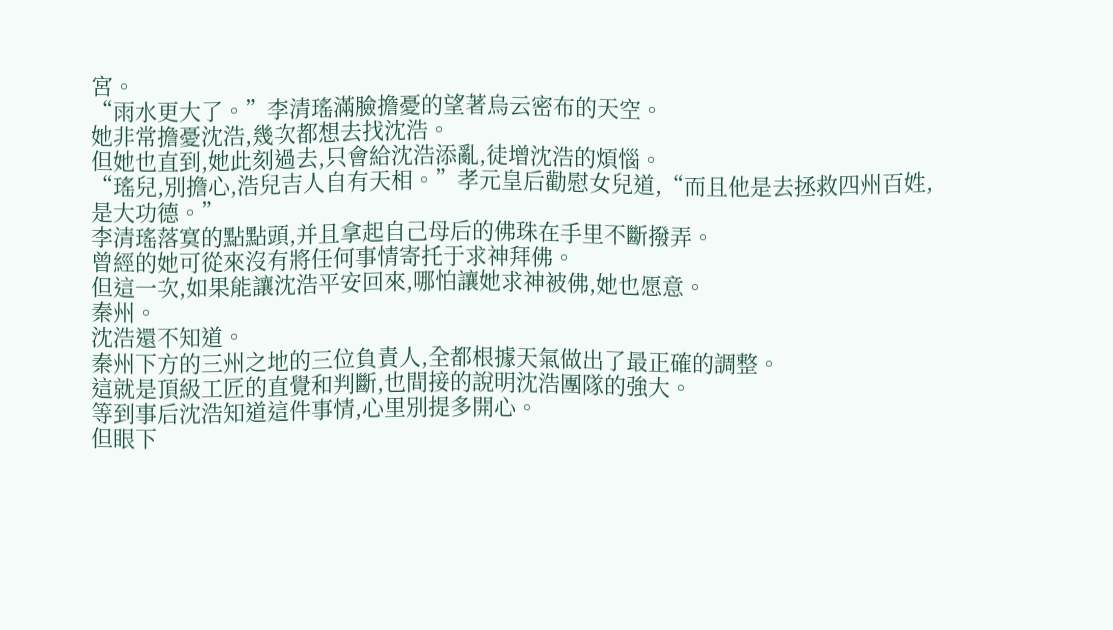宮。
“雨水更大了。”李清瑤滿臉擔憂的望著烏云密布的天空。
她非常擔憂沈浩,幾次都想去找沈浩。
但她也直到,她此刻過去,只會給沈浩添亂,徒增沈浩的煩惱。
“瑤兒,別擔心,浩兒吉人自有天相。”孝元皇后勸慰女兒道,“而且他是去拯救四州百姓,是大功德。”
李清瑤落寞的點點頭,并且拿起自己母后的佛珠在手里不斷撥弄。
曾經的她可從來沒有將任何事情寄托于求神拜佛。
但這一次,如果能讓沈浩平安回來,哪怕讓她求神被佛,她也愿意。
秦州。
沈浩還不知道。
秦州下方的三州之地的三位負責人,全都根據天氣做出了最正確的調整。
這就是頂級工匠的直覺和判斷,也間接的說明沈浩團隊的強大。
等到事后沈浩知道這件事情,心里別提多開心。
但眼下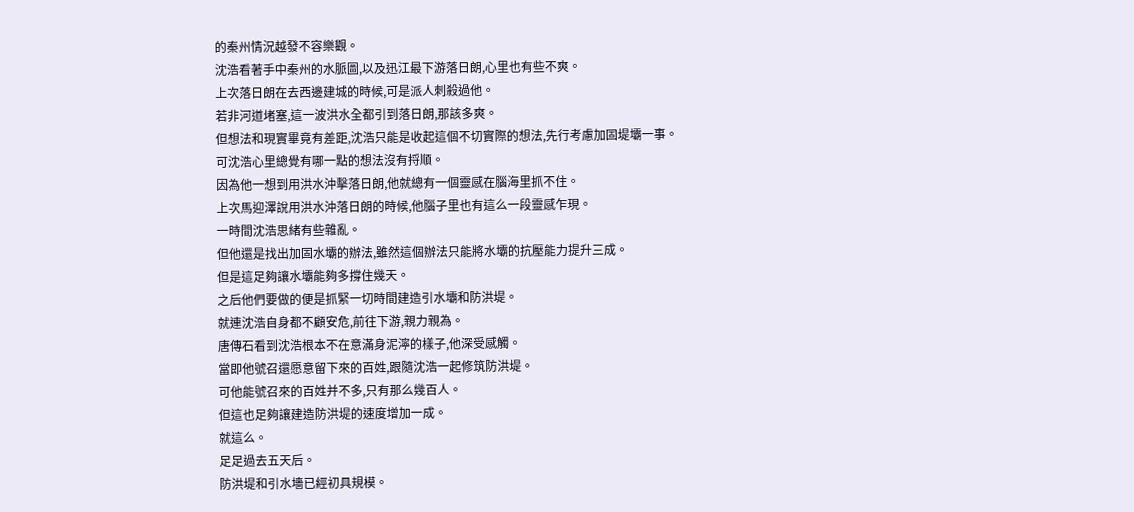的秦州情況越發不容樂觀。
沈浩看著手中秦州的水脈圖,以及迅江最下游落日朗,心里也有些不爽。
上次落日朗在去西邊建城的時候,可是派人刺殺過他。
若非河道堵塞,這一波洪水全都引到落日朗,那該多爽。
但想法和現實畢竟有差距,沈浩只能是收起這個不切實際的想法,先行考慮加固堤壩一事。
可沈浩心里總覺有哪一點的想法沒有捋順。
因為他一想到用洪水沖擊落日朗,他就總有一個靈感在腦海里抓不住。
上次馬迎澤說用洪水沖落日朗的時候,他腦子里也有這么一段靈感乍現。
一時間沈浩思緒有些雜亂。
但他還是找出加固水壩的辦法,雖然這個辦法只能將水壩的抗壓能力提升三成。
但是這足夠讓水壩能夠多撐住幾天。
之后他們要做的便是抓緊一切時間建造引水壩和防洪堤。
就連沈浩自身都不顧安危,前往下游,親力親為。
唐傳石看到沈浩根本不在意滿身泥濘的樣子,他深受感觸。
當即他號召還愿意留下來的百姓,跟隨沈浩一起修筑防洪堤。
可他能號召來的百姓并不多,只有那么幾百人。
但這也足夠讓建造防洪堤的速度增加一成。
就這么。
足足過去五天后。
防洪堤和引水墻已經初具規模。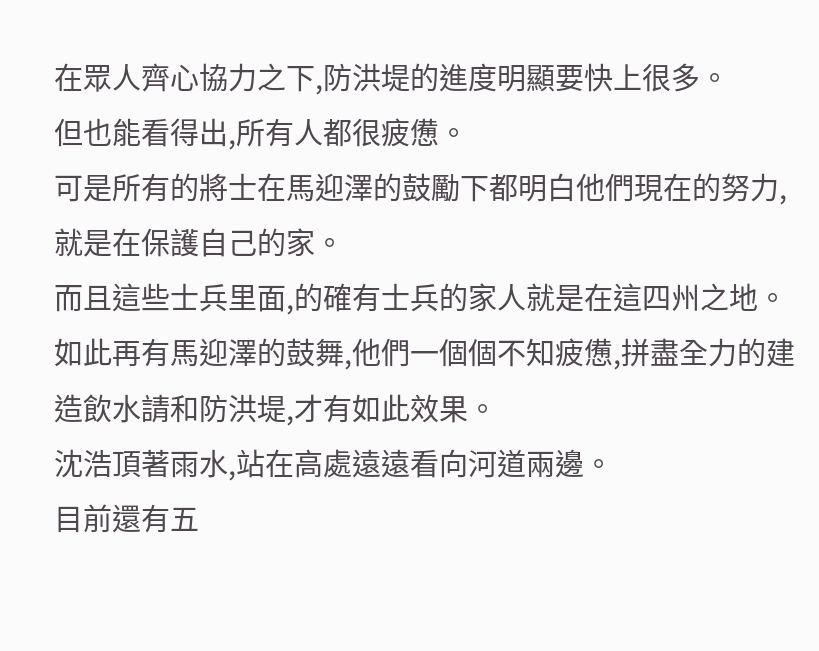在眾人齊心協力之下,防洪堤的進度明顯要快上很多。
但也能看得出,所有人都很疲憊。
可是所有的將士在馬迎澤的鼓勵下都明白他們現在的努力,就是在保護自己的家。
而且這些士兵里面,的確有士兵的家人就是在這四州之地。
如此再有馬迎澤的鼓舞,他們一個個不知疲憊,拼盡全力的建造飲水請和防洪堤,才有如此效果。
沈浩頂著雨水,站在高處遠遠看向河道兩邊。
目前還有五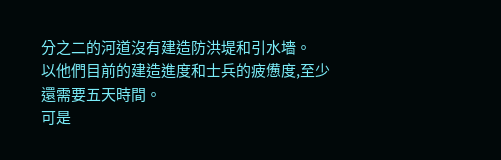分之二的河道沒有建造防洪堤和引水墻。
以他們目前的建造進度和士兵的疲憊度,至少還需要五天時間。
可是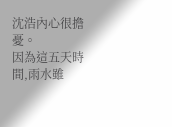沈浩內心很擔憂。
因為這五天時間,雨水雖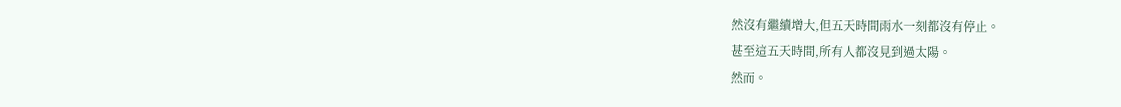然沒有繼續增大,但五天時間雨水一刻都沒有停止。
甚至這五天時間,所有人都沒見到過太陽。
然而。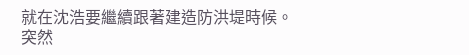就在沈浩要繼續跟著建造防洪堤時候。
突然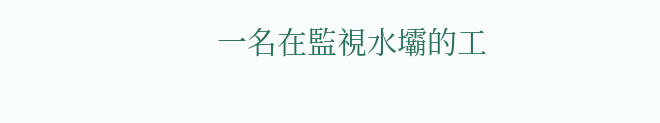一名在監視水壩的工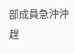部成員急沖沖趕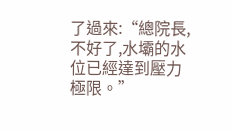了過來:“總院長,不好了,水壩的水位已經達到壓力極限。”